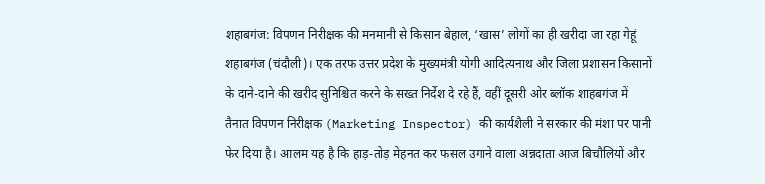शहाबगंज: विपणन निरीक्षक की मनमानी से किसान बेहाल, ‘खास’ लोगों का ही खरीदा जा रहा गेहूं
शहाबगंज (चंदौली)। एक तरफ उत्तर प्रदेश के मुख्यमंत्री योगी आदित्यनाथ और जिला प्रशासन किसानों के दाने-दाने की खरीद सुनिश्चित करने के सख्त निर्देश दे रहे हैं, वहीं दूसरी ओर ब्लॉक शाहबगंज में तैनात विपणन निरीक्षक (Marketing Inspector) की कार्यशैली ने सरकार की मंशा पर पानी फेर दिया है। आलम यह है कि हाड़-तोड़ मेहनत कर फसल उगाने वाला अन्नदाता आज बिचौलियों और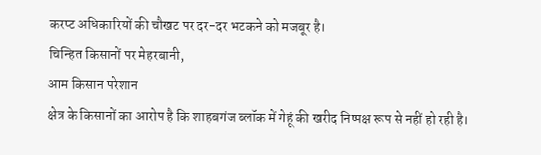करप्ट अधिकारियों की चौखट पर दर-दर भटकने को मजबूर है।
चिन्हित किसानों पर मेहरबानी,
आम किसान परेशान
क्षेत्र के किसानों का आरोप है कि शाहबगंज ब्लॉक में गेहूं की खरीद निष्पक्ष रूप से नहीं हो रही है।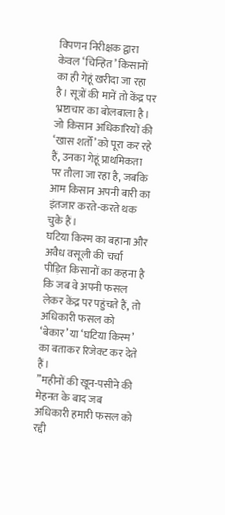विपणन निरीक्षक द्वारा केवल ‘चिन्हित’ किसानों का ही गेहूं खरीदा जा रहा है। सूत्रों की मानें तो केंद्र पर भ्रष्टाचार का बोलबाला है। जो किसान अधिकारियों की ‘खास शर्तों’ को पूरा कर रहे हैं, उनका गेहूं प्राथमिकता पर तौला जा रहा है, जबकि आम किसान अपनी बारी का इंतजार करते-करते थक चुके हैं।
घटिया किस्म का बहाना और अवैध वसूली की चर्चा
पीड़ित किसानों का कहना है कि जब वे अपनी फसल लेकर केंद्र पर पहुंचते हैं, तो अधिकारी फसल को ‘बेकार’ या ‘घटिया किस्म’ का बताकर रिजेक्ट कर देते हैं।
”महीनों की खून-पसीने की मेहनत के बाद जब अधिकारी हमारी फसल को रद्दी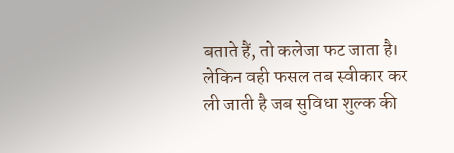बताते हैं, तो कलेजा फट जाता है। लेकिन वही फसल तब स्वीकार कर ली जाती है जब सुविधा शुल्क की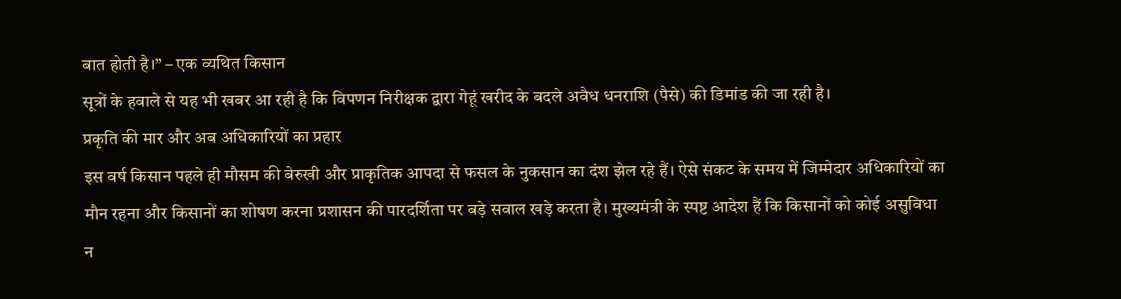बात होती है।” – एक व्यथित किसान
सूत्रों के हवाले से यह भी खबर आ रही है कि विपणन निरीक्षक द्वारा गेहूं खरीद के बदले अवैध धनराशि (पैसे) की डिमांड की जा रही है।
प्रकृति की मार और अब अधिकारियों का प्रहार
इस वर्ष किसान पहले ही मौसम की बेरुखी और प्राकृतिक आपदा से फसल के नुकसान का दंश झेल रहे हैं। ऐसे संकट के समय में जिम्मेदार अधिकारियों का मौन रहना और किसानों का शोषण करना प्रशासन की पारदर्शिता पर बड़े सवाल खड़े करता है। मुख्यमंत्री के स्पष्ट आदेश हैं कि किसानों को कोई असुविधा न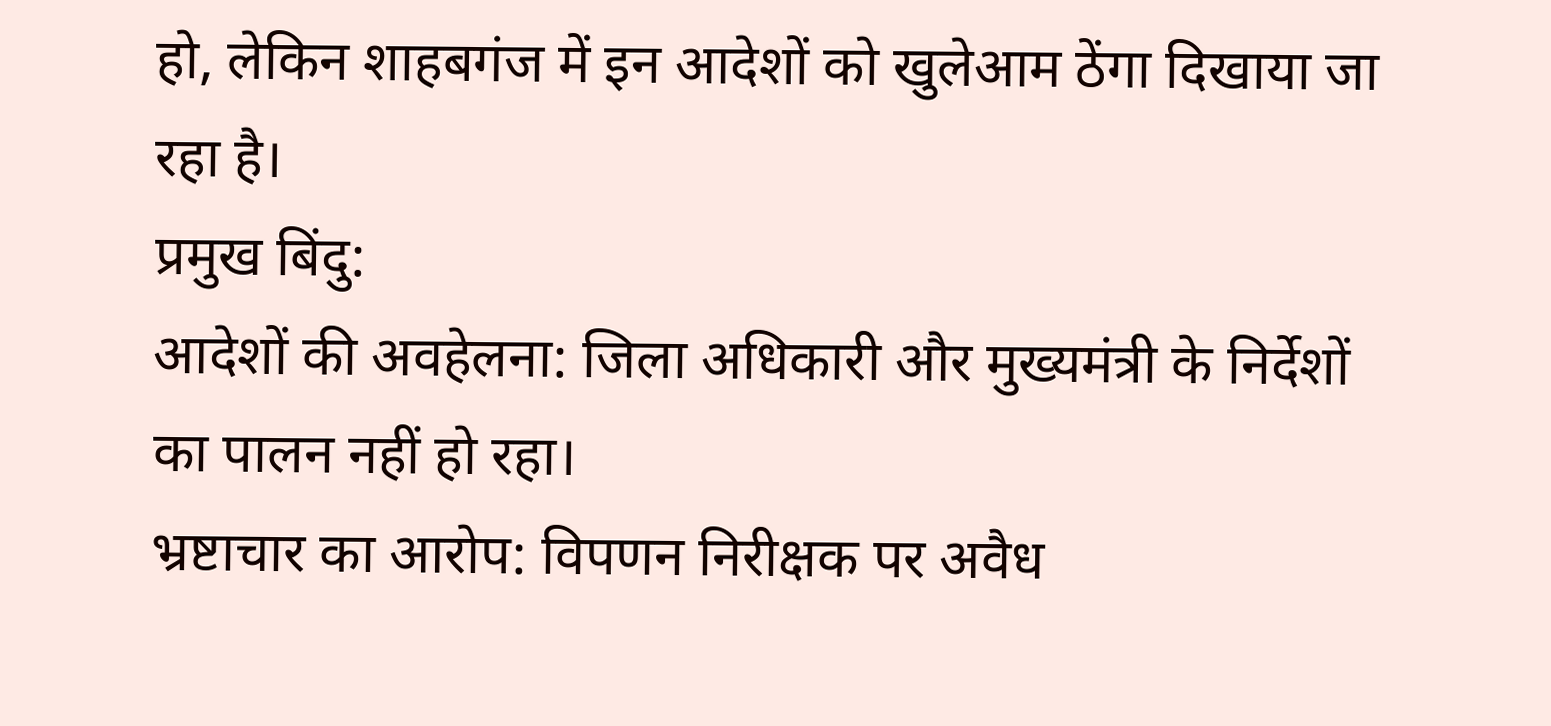हो, लेकिन शाहबगंज में इन आदेशों को खुलेआम ठेंगा दिखाया जा रहा है।
प्रमुख बिंदु:
आदेशों की अवहेलना: जिला अधिकारी और मुख्यमंत्री के निर्देशों का पालन नहीं हो रहा।
भ्रष्टाचार का आरोप: विपणन निरीक्षक पर अवैध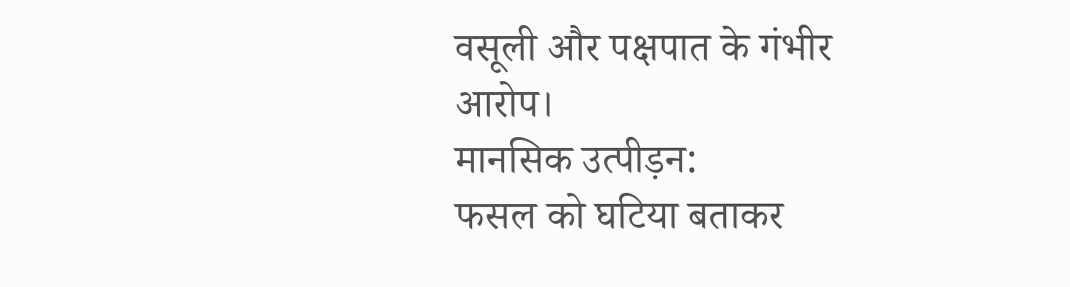वसूली और पक्षपात के गंभीर आरोप।
मानसिक उत्पीड़न:
फसल को घटिया बताकर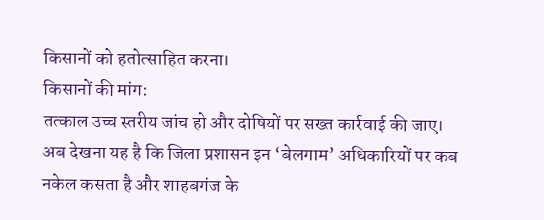किसानों को हतोत्साहित करना।
किसानों की मांग:
तत्काल उच्च स्तरीय जांच हो और दोषियों पर सख्त कार्रवाई की जाए।
अब देखना यह है कि जिला प्रशासन इन ‘बेलगाम’ अधिकारियों पर कब नकेल कसता है और शाहबगंज के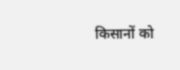किसानों को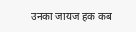उनका जायज हक कब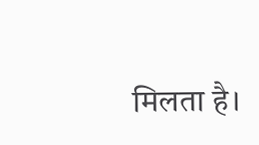मिलता है।